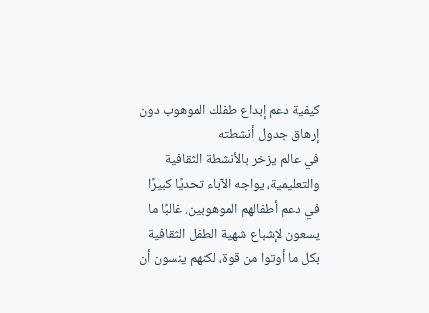كيفية دعم إبداع طفلك الموهوب دون إرهاق جدول أنشطته
في عالم يزخر بالأنشطة الثقافية والتعليمية، يواجه الآباء تحديًا كبيرًا في دعم أطفالهم الموهوبين. غالبًا ما يسعون لإشباع شهية الطفل الثقافية بكل ما أوتوا من قوة، لكنهم ينسون أن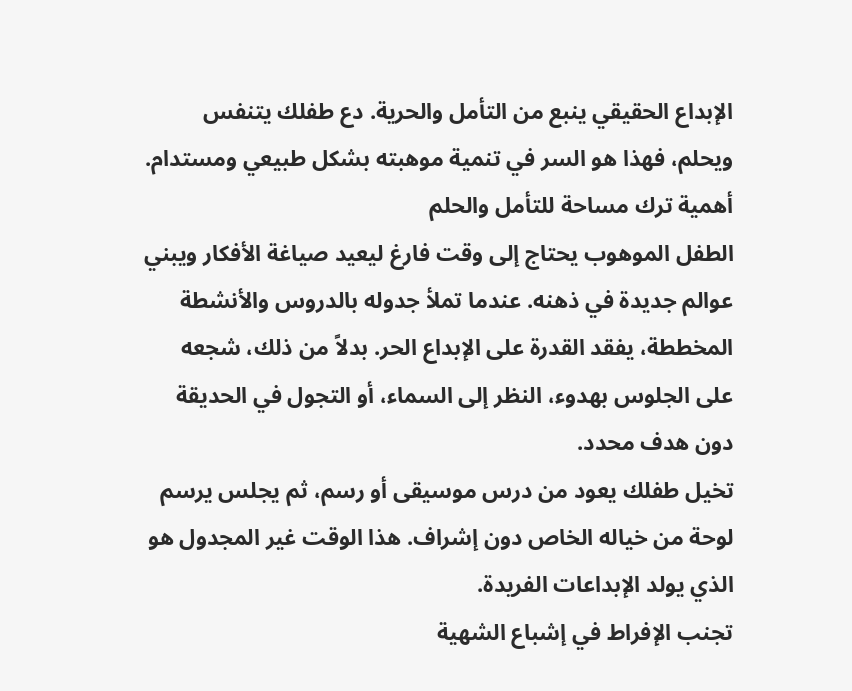الإبداع الحقيقي ينبع من التأمل والحرية. دع طفلك يتنفس ويحلم، فهذا هو السر في تنمية موهبته بشكل طبيعي ومستدام.
أهمية ترك مساحة للتأمل والحلم
الطفل الموهوب يحتاج إلى وقت فارغ ليعيد صياغة الأفكار ويبني عوالم جديدة في ذهنه. عندما تملأ جدوله بالدروس والأنشطة المخططة، يفقد القدرة على الإبداع الحر. بدلاً من ذلك، شجعه على الجلوس بهدوء، النظر إلى السماء، أو التجول في الحديقة دون هدف محدد.
تخيل طفلك يعود من درس موسيقى أو رسم، ثم يجلس يرسم لوحة من خياله الخاص دون إشراف. هذا الوقت غير المجدول هو الذي يولد الإبداعات الفريدة.
تجنب الإفراط في إشباع الشهية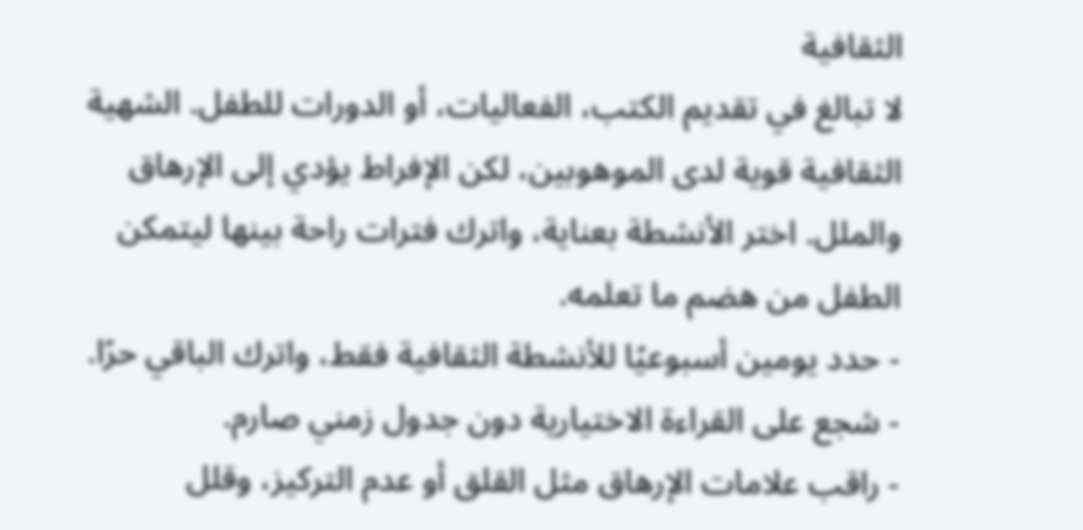الثقافية
لا تبالغ في تقديم الكتب، الفعاليات، أو الدورات للطفل. الشهية الثقافية قوية لدى الموهوبين، لكن الإفراط يؤدي إلى الإرهاق والملل. اختر الأنشطة بعناية، واترك فترات راحة بينها ليتمكن الطفل من هضم ما تعلمه.
- حدد يومين أسبوعيًا للأنشطة الثقافية فقط، واترك الباقي حرًا.
- شجع على القراءة الاختيارية دون جدول زمني صارم.
- راقب علامات الإرهاق مثل القلق أو عدم التركيز، وقلل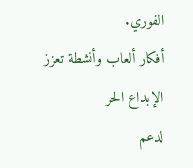الفوري.
أفكار ألعاب وأنشطة تعزز الإبداع الحر
لدعم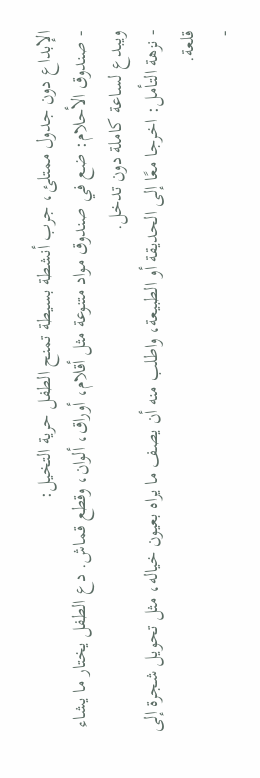الإبداع دون جدول ممتلئ، جرب أنشطة بسيطة تمنح الطفل حرية التخيل:
- صندوق الأحلام: ضع في صندوق مواد متنوعة مثل أقلام، أوراق، ألوان، وقطع قماش. دع الطفل يختار ما يشاء ويبدع لساعة كاملة دون تدخل.
- نزهة التأمل: اخرجا معًا إلى الحديقة أو الطبيعة، واطلب منه أن يصف ما يراه بعيون خياله، مثل تحويل شجرة إلى قلعة.
-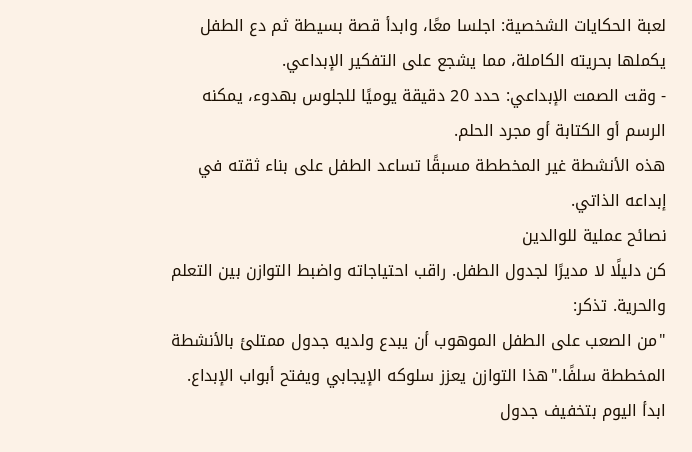لعبة الحكايات الشخصية: اجلسا معًا، وابدأ قصة بسيطة ثم دع الطفل يكملها بحريته الكاملة، مما يشجع على التفكير الإبداعي.
- وقت الصمت الإبداعي: حدد 20 دقيقة يوميًا للجلوس بهدوء، يمكنه الرسم أو الكتابة أو مجرد الحلم.
هذه الأنشطة غير المخططة مسبقًا تساعد الطفل على بناء ثقته في إبداعه الذاتي.
نصائح عملية للوالدين
كن دليلًا لا مديرًا لجدول الطفل. راقب احتياجاته واضبط التوازن بين التعلم والحرية. تذكر:
"من الصعب على الطفل الموهوب أن يبدع ولديه جدول ممتلئ بالأنشطة المخططة سلفًا."هذا التوازن يعزز سلوكه الإيجابي ويفتح أبواب الإبداع.
ابدأ اليوم بتخفيف جدول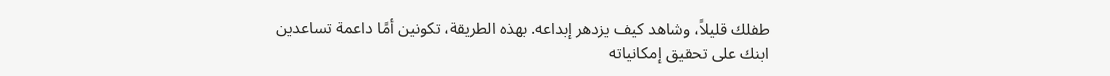طفلك قليلاً، وشاهد كيف يزدهر إبداعه. بهذه الطريقة، تكونين أمًا داعمة تساعدين ابنك على تحقيق إمكانياته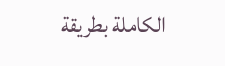الكاملة بطريقة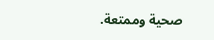صحية وممتعة.